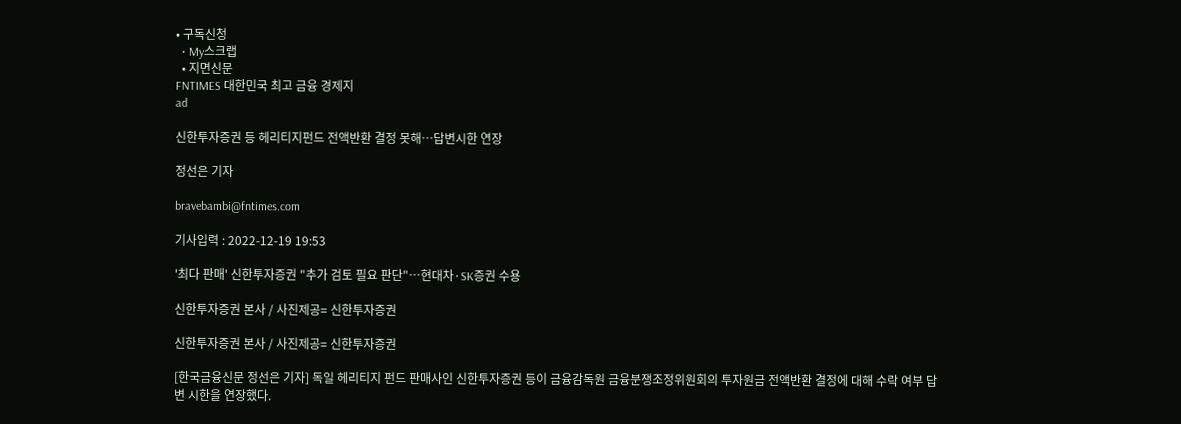• 구독신청
  • My스크랩
  • 지면신문
FNTIMES 대한민국 최고 금융 경제지
ad

신한투자증권 등 헤리티지펀드 전액반환 결정 못해…답변시한 연장

정선은 기자

bravebambi@fntimes.com

기사입력 : 2022-12-19 19:53

'최다 판매' 신한투자증권 "추가 검토 필요 판단"…현대차·SK증권 수용

신한투자증권 본사 / 사진제공= 신한투자증권

신한투자증권 본사 / 사진제공= 신한투자증권

[한국금융신문 정선은 기자] 독일 헤리티지 펀드 판매사인 신한투자증권 등이 금융감독원 금융분쟁조정위원회의 투자원금 전액반환 결정에 대해 수락 여부 답변 시한을 연장했다.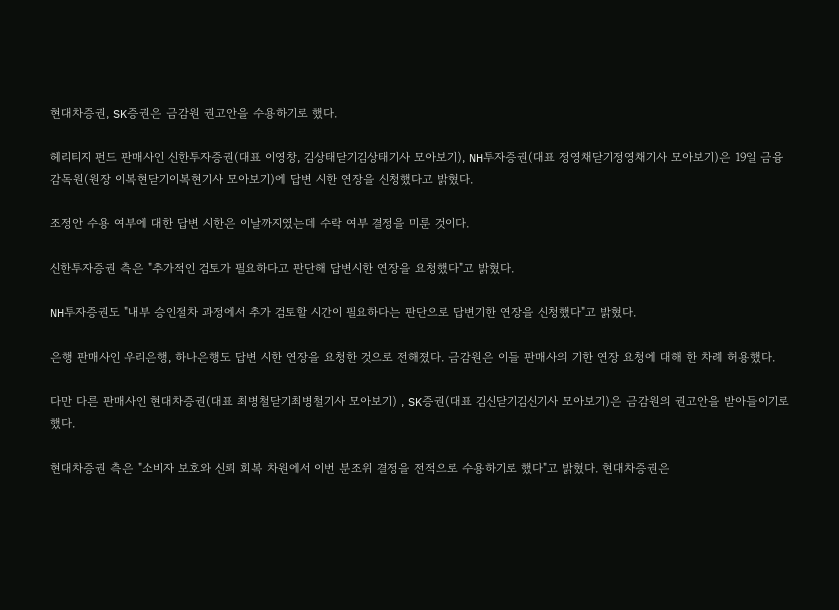현대차증권, SK증권은 금감원 권고안을 수용하기로 했다.

헤리티지 펀드 판매사인 신한투자증권(대표 이영창, 김상태닫기김상태기사 모아보기), NH투자증권(대표 정영채닫기정영채기사 모아보기)은 19일 금융감독원(원장 이복현닫기이복현기사 모아보기)에 답변 시한 연장을 신청했다고 밝혔다.

조정안 수용 여부에 대한 답변 시한은 이날까지였는데 수락 여부 결정을 미룬 것이다.

신한투자증권 측은 "추가적인 검토가 필요하다고 판단해 답변시한 연장을 요청했다"고 밝혔다.

NH투자증권도 "내부 승인절차 과정에서 추가 검토할 시간이 필요하다는 판단으로 답변기한 연장을 신청했다"고 밝혔다.

은행 판매사인 우리은행, 하나은행도 답변 시한 연장을 요청한 것으로 전해졌다. 금감원은 이들 판매사의 기한 연장 요청에 대해 한 차례 허용했다.

다만 다른 판매사인 현대차증권(대표 최병철닫기최병철기사 모아보기) , SK증권(대표 김신닫기김신기사 모아보기)은 금감원의 권고안을 받아들이기로 했다.

현대차증권 측은 "소비자 보호와 신뢰 회복 차원에서 이번 분조위 결정을 전적으로 수용하기로 했다"고 밝혔다. 현대차증권은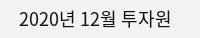2020년 12월 투자원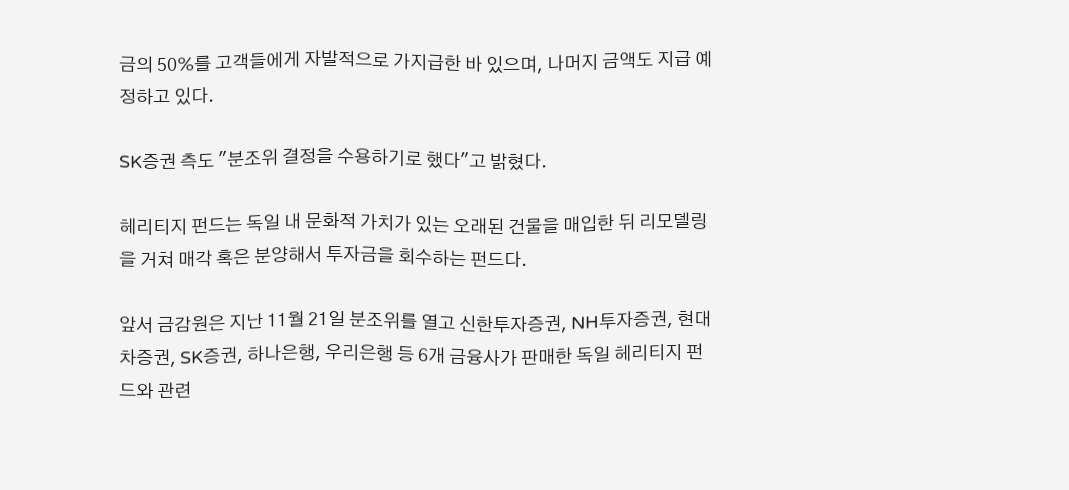금의 50%를 고객들에게 자발적으로 가지급한 바 있으며, 나머지 금액도 지급 예정하고 있다.

SK증권 측도 "분조위 결정을 수용하기로 했다"고 밝혔다.

헤리티지 펀드는 독일 내 문화적 가치가 있는 오래된 건물을 매입한 뒤 리모델링을 거쳐 매각 혹은 분양해서 투자금을 회수하는 펀드다.

앞서 금감원은 지난 11월 21일 분조위를 열고 신한투자증권, NH투자증권, 현대차증권, SK증권, 하나은행, 우리은행 등 6개 금융사가 판매한 독일 헤리티지 펀드와 관련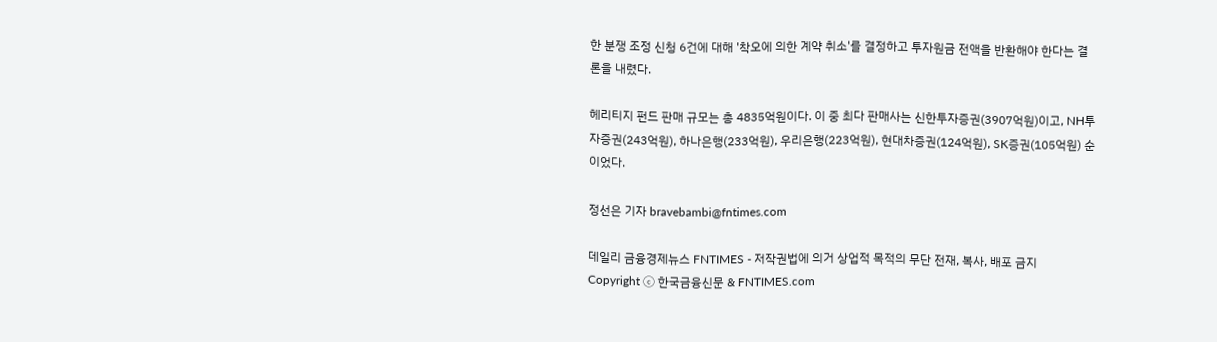한 분쟁 조정 신청 6건에 대해 '착오에 의한 계약 취소'를 결정하고 투자원금 전액을 반환해야 한다는 결론을 내렸다.

헤리티지 펀드 판매 규모는 총 4835억원이다. 이 중 최다 판매사는 신한투자증권(3907억원)이고, NH투자증권(243억원), 하나은행(233억원), 우리은행(223억원), 현대차증권(124억원), SK증권(105억원) 순이었다.

정선은 기자 bravebambi@fntimes.com

데일리 금융경제뉴스 FNTIMES - 저작권법에 의거 상업적 목적의 무단 전재, 복사, 배포 금지
Copyright ⓒ 한국금융신문 & FNTIMES.com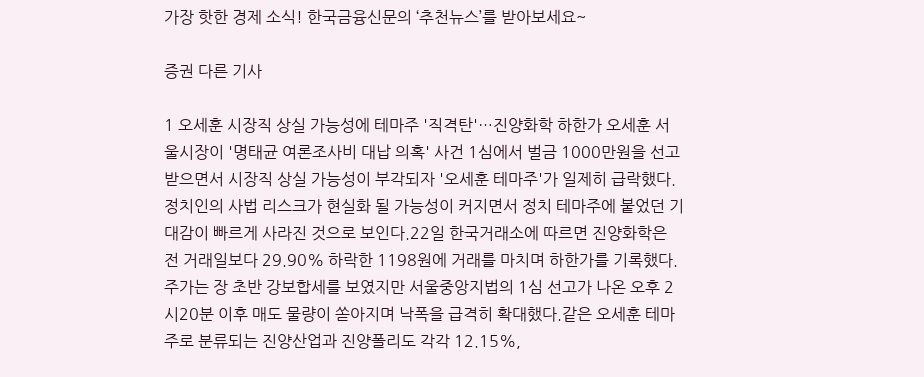가장 핫한 경제 소식! 한국금융신문의 ‘추천뉴스’를 받아보세요~

증권 다른 기사

1 오세훈 시장직 상실 가능성에 테마주 '직격탄'…진양화학 하한가 오세훈 서울시장이 '명태균 여론조사비 대납 의혹' 사건 1심에서 벌금 1000만원을 선고받으면서 시장직 상실 가능성이 부각되자 '오세훈 테마주'가 일제히 급락했다. 정치인의 사법 리스크가 현실화 될 가능성이 커지면서 정치 테마주에 붙었던 기대감이 빠르게 사라진 것으로 보인다.22일 한국거래소에 따르면 진양화학은 전 거래일보다 29.90% 하락한 1198원에 거래를 마치며 하한가를 기록했다. 주가는 장 초반 강보합세를 보였지만 서울중앙지법의 1심 선고가 나온 오후 2시20분 이후 매도 물량이 쏟아지며 낙폭을 급격히 확대했다.같은 오세훈 테마주로 분류되는 진양산업과 진양폴리도 각각 12.15%,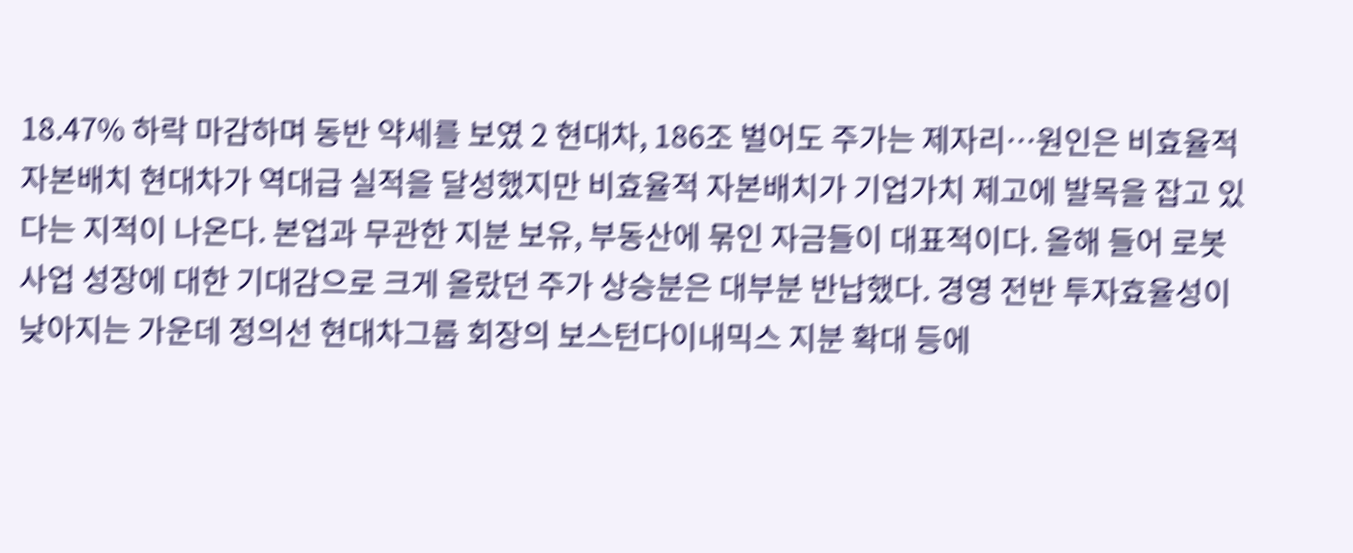18.47% 하락 마감하며 동반 약세를 보였 2 현대차, 186조 벌어도 주가는 제자리…원인은 비효율적 자본배치 현대차가 역대급 실적을 달성했지만 비효율적 자본배치가 기업가치 제고에 발목을 잡고 있다는 지적이 나온다. 본업과 무관한 지분 보유, 부동산에 묶인 자금들이 대표적이다. 올해 들어 로봇 사업 성장에 대한 기대감으로 크게 올랐던 주가 상승분은 대부분 반납했다. 경영 전반 투자효율성이 낮아지는 가운데 정의선 현대차그룹 회장의 보스턴다이내믹스 지분 확대 등에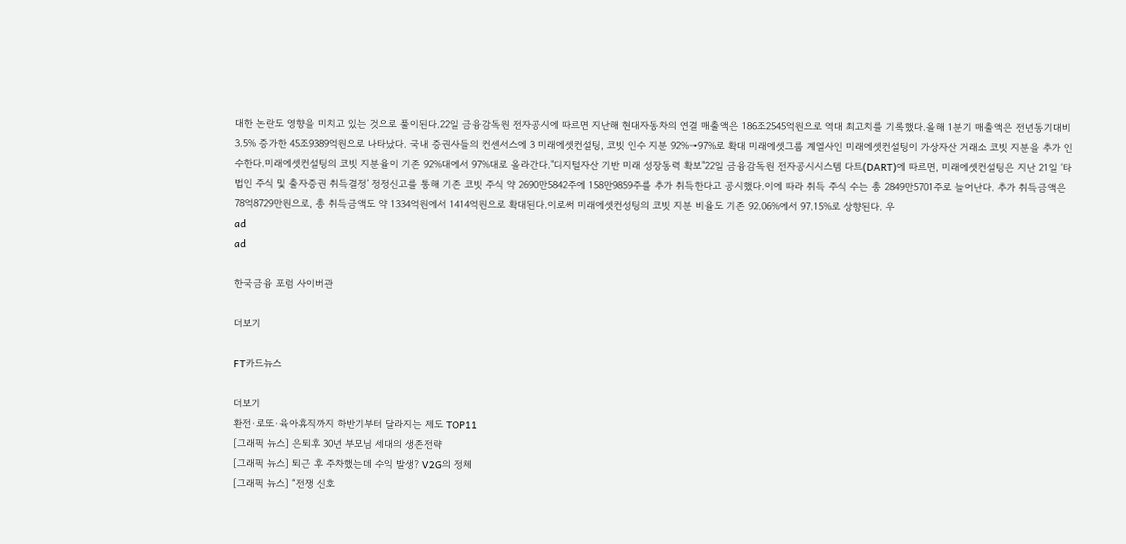대한 논란도 영향을 미치고 있는 것으로 풀이된다.22일 금융감독원 전자공시에 따르면 지난해 현대자동차의 연결 매출액은 186조2545억원으로 역대 최고치를 기록했다.올해 1분기 매출액은 전년동기대비 3.5% 증가한 45조9389억원으로 나타났다. 국내 증권사들의 컨센서스에 3 미래에셋컨설팅, 코빗 인수 지분 92%→97%로 확대 미래에셋그룹 계열사인 미래에셋컨설팅이 가상자산 거래소 코빗 지분을 추가 인수한다.미래에셋컨설팅의 코빗 지분율이 기존 92%대에서 97%대로 올라간다."디지털자산 기반 미래 성장동력 확보"22일 금융감독원 전자공시시스템 다트(DART)에 따르면, 미래에셋컨설팅은 지난 21일 ‘타법인 주식 및 출자증권 취득결정’ 정정신고를 통해 기존 코빗 주식 약 2690만5842주에 158만9859주를 추가 취득한다고 공시했다.이에 따라 취득 주식 수는 총 2849만5701주로 늘어난다. 추가 취득금액은 78억8729만원으로, 총 취득금액도 약 1334억원에서 1414억원으로 확대된다.이로써 미래에셋컨성팅의 코빗 지분 비율도 기존 92.06%에서 97.15%로 상향된다. 우
ad
ad

한국금융 포럼 사이버관

더보기

FT카드뉴스

더보기
환전·로또·육아휴직까지 하반기부터 달라지는 제도 TOP11
[그래픽 뉴스] 은퇴후 30년 부모님 세대의 생존전략
[그래픽 뉴스] 퇴근 후 주차했는데 수익 발생? V2G의 정체
[그래픽 뉴스] “전쟁 신호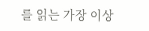를 읽는 가장 이상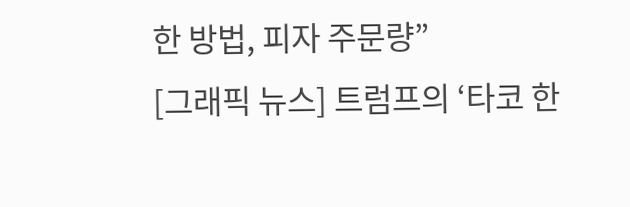한 방법, 피자 주문량”
[그래픽 뉴스] 트럼프의 ‘타코 한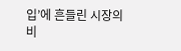입’에 흔들린 시장의 비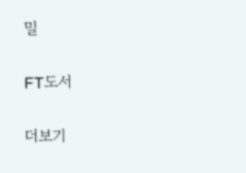밀

FT도서

더보기